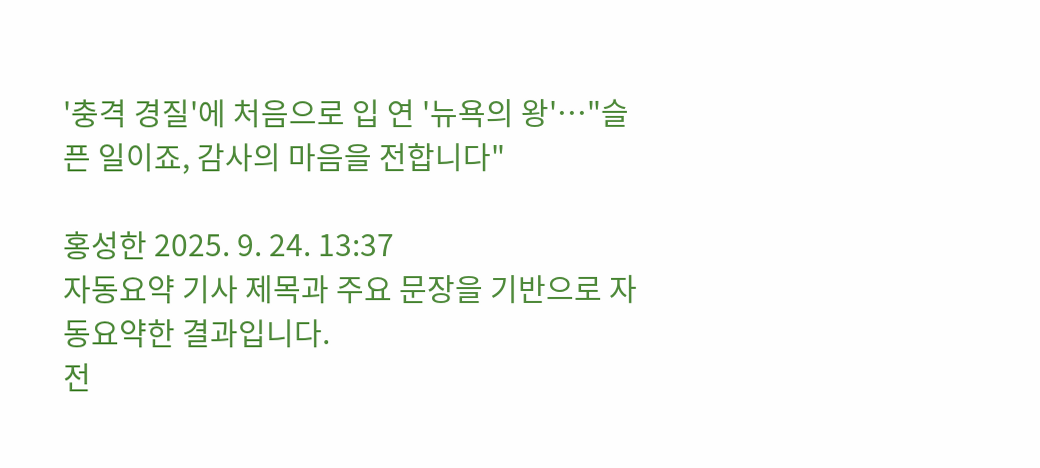'충격 경질'에 처음으로 입 연 '뉴욕의 왕'…"슬픈 일이죠, 감사의 마음을 전합니다"

홍성한 2025. 9. 24. 13:37
자동요약 기사 제목과 주요 문장을 기반으로 자동요약한 결과입니다.
전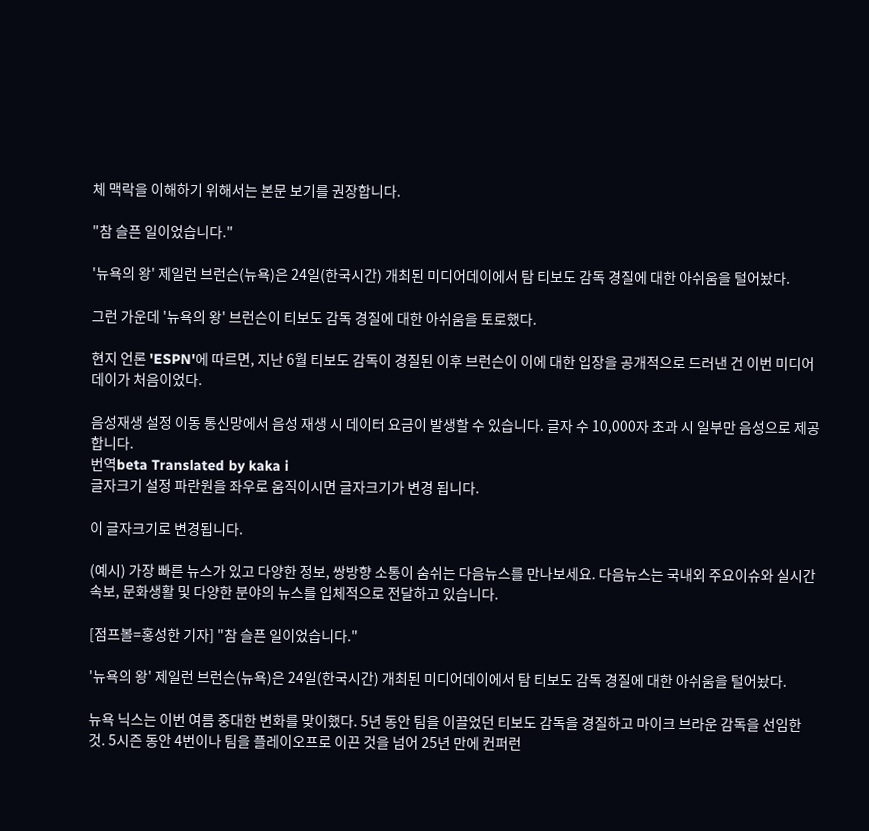체 맥락을 이해하기 위해서는 본문 보기를 권장합니다.

"참 슬픈 일이었습니다."

'뉴욕의 왕' 제일런 브런슨(뉴욕)은 24일(한국시간) 개최된 미디어데이에서 탐 티보도 감독 경질에 대한 아쉬움을 털어놨다.

그런 가운데 '뉴욕의 왕' 브런슨이 티보도 감독 경질에 대한 아쉬움을 토로했다.

현지 언론 'ESPN'에 따르면, 지난 6월 티보도 감독이 경질된 이후 브런슨이 이에 대한 입장을 공개적으로 드러낸 건 이번 미디어데이가 처음이었다.

음성재생 설정 이동 통신망에서 음성 재생 시 데이터 요금이 발생할 수 있습니다. 글자 수 10,000자 초과 시 일부만 음성으로 제공합니다.
번역beta Translated by kaka i
글자크기 설정 파란원을 좌우로 움직이시면 글자크기가 변경 됩니다.

이 글자크기로 변경됩니다.

(예시) 가장 빠른 뉴스가 있고 다양한 정보, 쌍방향 소통이 숨쉬는 다음뉴스를 만나보세요. 다음뉴스는 국내외 주요이슈와 실시간 속보, 문화생활 및 다양한 분야의 뉴스를 입체적으로 전달하고 있습니다.

[점프볼=홍성한 기자] "참 슬픈 일이었습니다."

'뉴욕의 왕' 제일런 브런슨(뉴욕)은 24일(한국시간) 개최된 미디어데이에서 탐 티보도 감독 경질에 대한 아쉬움을 털어놨다.

뉴욕 닉스는 이번 여름 중대한 변화를 맞이했다. 5년 동안 팀을 이끌었던 티보도 감독을 경질하고 마이크 브라운 감독을 선임한 것. 5시즌 동안 4번이나 팀을 플레이오프로 이끈 것을 넘어 25년 만에 컨퍼런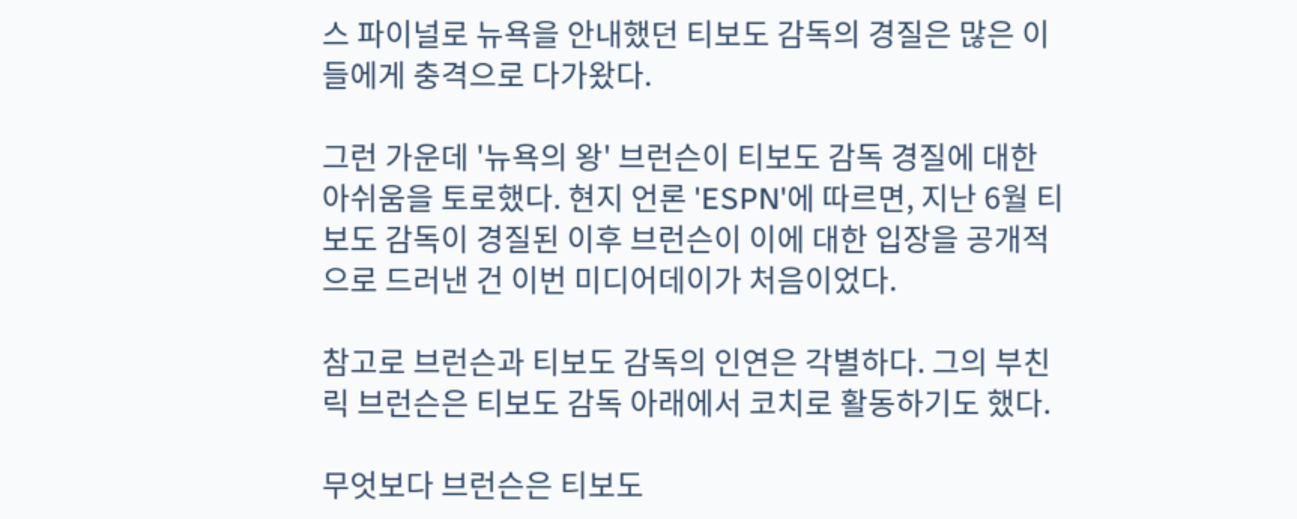스 파이널로 뉴욕을 안내했던 티보도 감독의 경질은 많은 이들에게 충격으로 다가왔다.

그런 가운데 '뉴욕의 왕' 브런슨이 티보도 감독 경질에 대한 아쉬움을 토로했다. 현지 언론 'ESPN'에 따르면, 지난 6월 티보도 감독이 경질된 이후 브런슨이 이에 대한 입장을 공개적으로 드러낸 건 이번 미디어데이가 처음이었다.

참고로 브런슨과 티보도 감독의 인연은 각별하다. 그의 부친 릭 브런슨은 티보도 감독 아래에서 코치로 활동하기도 했다.

무엇보다 브런슨은 티보도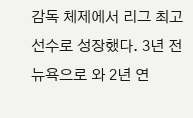감독 체제에서 리그 최고 선수로 성장했다. 3년 전 뉴욕으로 와 2년 연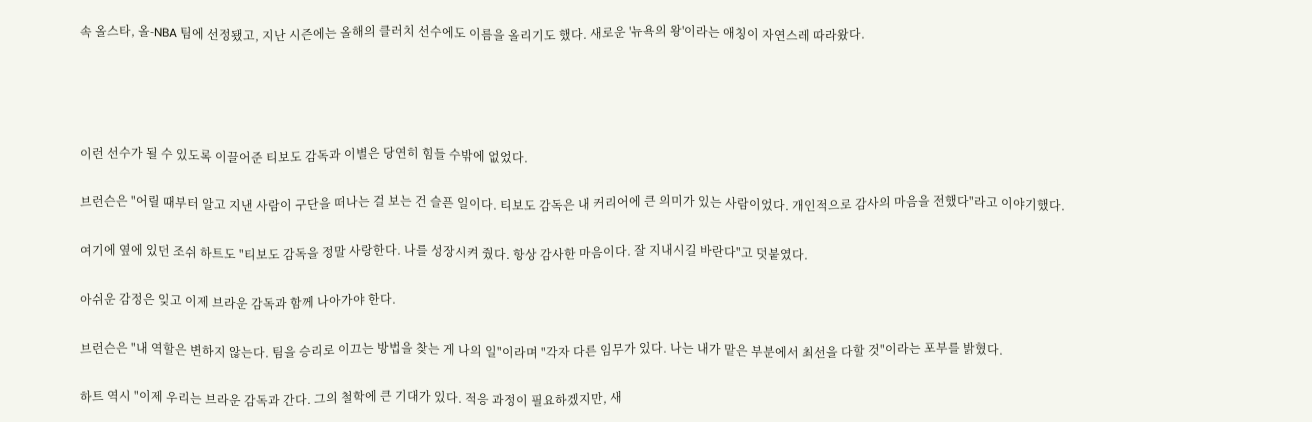속 올스타, 올-NBA 팀에 선정됐고, 지난 시즌에는 올해의 클러치 선수에도 이름을 올리기도 했다. 새로운 '뉴욕의 왕'이라는 애칭이 자연스레 따라왔다.




이런 선수가 될 수 있도록 이끌어준 티보도 감독과 이별은 당연히 힘들 수밖에 없었다.

브런슨은 "어릴 때부터 알고 지낸 사람이 구단을 떠나는 걸 보는 건 슬픈 일이다. 티보도 감독은 내 커리어에 큰 의미가 있는 사람이었다. 개인적으로 감사의 마음을 전했다"라고 이야기했다.

여기에 옆에 있던 조쉬 하트도 "티보도 감독을 정말 사랑한다. 나를 성장시켜 줬다. 항상 감사한 마음이다. 잘 지내시길 바란다"고 덧붙였다.

아쉬운 감정은 잊고 이제 브라운 감독과 함께 나아가야 한다.

브런슨은 "내 역할은 변하지 않는다. 팀을 승리로 이끄는 방법을 찾는 게 나의 일"이라며 "각자 다른 임무가 있다. 나는 내가 맡은 부분에서 최선을 다할 것"이라는 포부를 밝혔다.

하트 역시 "이제 우리는 브라운 감독과 간다. 그의 철학에 큰 기대가 있다. 적응 과정이 필요하겠지만, 새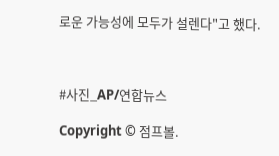로운 가능성에 모두가 설렌다"고 했다.



#사진_AP/연합뉴스

Copyright © 점프볼.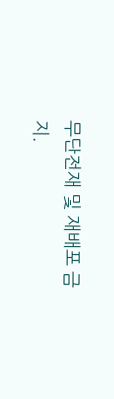무단전재 및 재배포 금지.